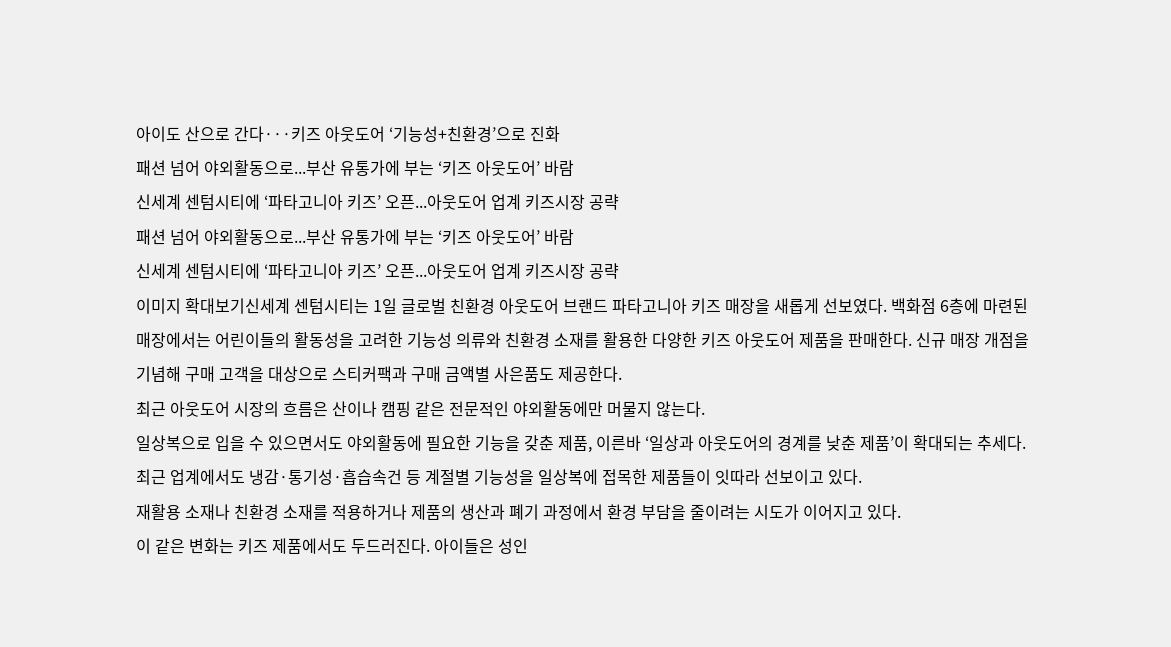아이도 산으로 간다···키즈 아웃도어 ‘기능성+친환경’으로 진화
패션 넘어 야외활동으로...부산 유통가에 부는 ‘키즈 아웃도어’ 바람
신세계 센텀시티에 ‘파타고니아 키즈’ 오픈...아웃도어 업계 키즈시장 공략
패션 넘어 야외활동으로...부산 유통가에 부는 ‘키즈 아웃도어’ 바람
신세계 센텀시티에 ‘파타고니아 키즈’ 오픈...아웃도어 업계 키즈시장 공략
이미지 확대보기신세계 센텀시티는 1일 글로벌 친환경 아웃도어 브랜드 파타고니아 키즈 매장을 새롭게 선보였다. 백화점 6층에 마련된 매장에서는 어린이들의 활동성을 고려한 기능성 의류와 친환경 소재를 활용한 다양한 키즈 아웃도어 제품을 판매한다. 신규 매장 개점을 기념해 구매 고객을 대상으로 스티커팩과 구매 금액별 사은품도 제공한다.
최근 아웃도어 시장의 흐름은 산이나 캠핑 같은 전문적인 야외활동에만 머물지 않는다.
일상복으로 입을 수 있으면서도 야외활동에 필요한 기능을 갖춘 제품, 이른바 ‘일상과 아웃도어의 경계를 낮춘 제품’이 확대되는 추세다. 최근 업계에서도 냉감·통기성·흡습속건 등 계절별 기능성을 일상복에 접목한 제품들이 잇따라 선보이고 있다.
재활용 소재나 친환경 소재를 적용하거나 제품의 생산과 폐기 과정에서 환경 부담을 줄이려는 시도가 이어지고 있다.
이 같은 변화는 키즈 제품에서도 두드러진다. 아이들은 성인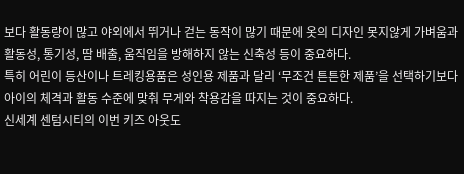보다 활동량이 많고 야외에서 뛰거나 걷는 동작이 많기 때문에 옷의 디자인 못지않게 가벼움과 활동성, 통기성, 땀 배출, 움직임을 방해하지 않는 신축성 등이 중요하다.
특히 어린이 등산이나 트레킹용품은 성인용 제품과 달리 ‘무조건 튼튼한 제품’을 선택하기보다 아이의 체격과 활동 수준에 맞춰 무게와 착용감을 따지는 것이 중요하다.
신세계 센텀시티의 이번 키즈 아웃도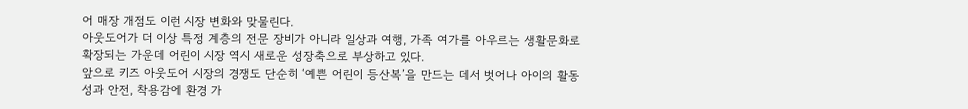어 매장 개점도 이런 시장 변화와 맞물린다.
아웃도어가 더 이상 특정 계층의 전문 장비가 아니라 일상과 여행, 가족 여가를 아우르는 생활문화로 확장되는 가운데 어린이 시장 역시 새로운 성장축으로 부상하고 있다.
앞으로 키즈 아웃도어 시장의 경쟁도 단순히 ‘예쁜 어린이 등산복’을 만드는 데서 벗어나 아이의 활동성과 안전, 착용감에 환경 가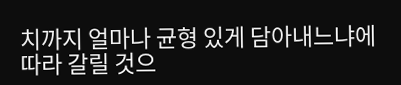치까지 얼마나 균형 있게 담아내느냐에 따라 갈릴 것으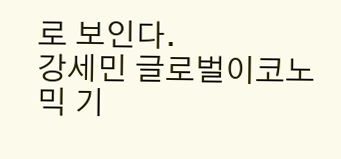로 보인다.
강세민 글로벌이코노믹 기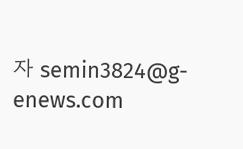자 semin3824@g-enews.com